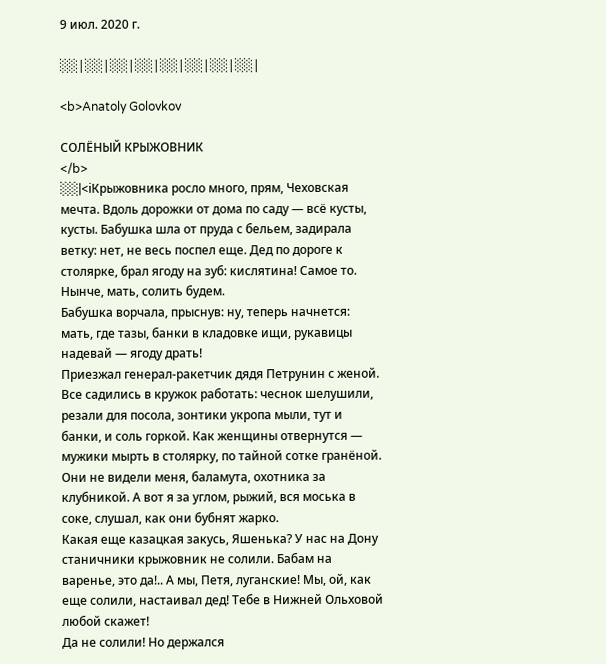9 июл. 2020 г.

░░|░░|░░|░░|░░|░░|░░|░░|

<b>Anatoly Golovkov

СОЛЁНЫЙ КРЫЖОВНИК
</b>
░░|<iКрыжовника росло много, прям, Чеховская мечта. Вдоль дорожки от дома по саду — всё кусты, кусты. Бабушка шла от пруда с бельем, задирала ветку: нет, не весь поспел еще. Дед по дороге к столярке, брал ягоду на зуб: кислятина! Самое то. Нынче, мать, солить будем.
Бабушка ворчала, прыснув: ну, теперь начнется: мать, где тазы, банки в кладовке ищи, рукавицы надевай — ягоду драть!
Приезжал генерал-ракетчик дядя Петрунин с женой. Все садились в кружок работать: чеснок шелушили, резали для посола, зонтики укропа мыли, тут и банки, и соль горкой. Как женщины отвернутся — мужики мырть в столярку, по тайной сотке гранёной.
Они не видели меня, баламута, охотника за клубникой. А вот я за углом, рыжий, вся моська в соке, слушал, как они бубнят жарко.
Какая еще казацкая закусь, Яшенька? У нас на Дону станичники крыжовник не солили. Бабам на варенье, это да!.. А мы, Петя, луганские! Мы, ой, как еще солили, настаивал дед! Тебе в Нижней Ольховой любой скажет!
Да не солили! Но держался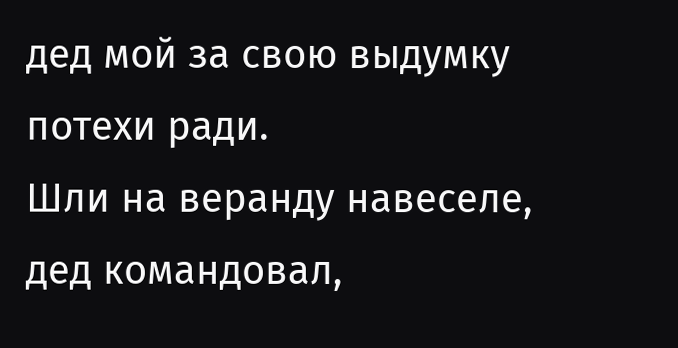дед мой за свою выдумку потехи ради.
Шли на веранду навеселе, дед командовал,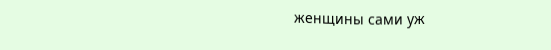женщины сами уж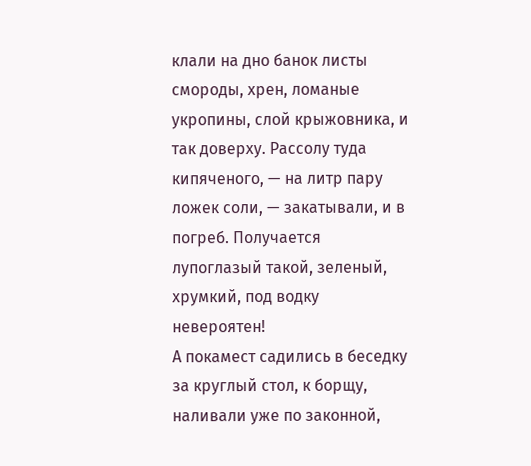клали на дно банок листы смороды, хрен, ломаные укропины, слой крыжовника, и так доверху. Рассолу туда кипяченого, — на литр пару ложек соли, — закатывали, и в погреб. Получается лупоглазый такой, зеленый, хрумкий, под водку невероятен!
А покамест садились в беседку за круглый стол, к борщу, наливали уже по законной,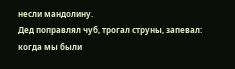несли мандолину.
Дед поправлял чуб, трогал струны, запевал: когда мы были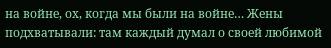на войне, ох, когда мы были на войне… Жены подхватывали: там каждый думал о своей любимой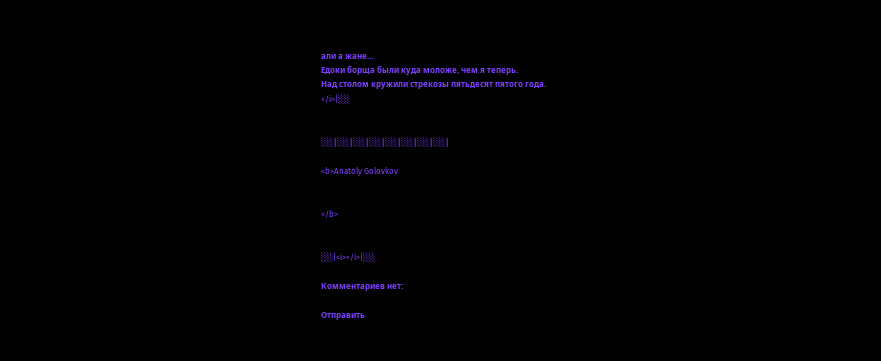али а жане…
Едоки борща были куда моложе, чем я теперь.
Над столом кружили стрекозы пятьдесят пятого года.
</i>|░░


░░|░░|░░|░░|░░|░░|░░|░░|

<b>Anatoly Golovkov


</b>


░░|<i></i>|░░

Комментариев нет:

Отправить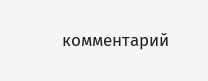комментарий